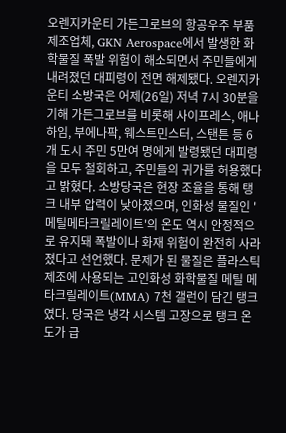오렌지카운티 가든그로브의 항공우주 부품 제조업체, GKN Aerospace에서 발생한 화학물질 폭발 위험이 해소되면서 주민들에게 내려졌던 대피령이 전면 해제됐다. 오렌지카운티 소방국은 어제(26일) 저녁 7시 30분을 기해 가든그로브를 비롯해 사이프레스, 애나하임, 부에나팍, 웨스트민스터, 스탠튼 등 6개 도시 주민 5만여 명에게 발령됐던 대피령을 모두 철회하고, 주민들의 귀가를 허용했다고 밝혔다. 소방당국은 현장 조율을 통해 탱크 내부 압력이 낮아졌으며, 인화성 물질인 '메틸메타크릴레이트'의 온도 역시 안정적으로 유지돼 폭발이나 화재 위험이 완전히 사라졌다고 선언했다. 문제가 된 물질은 플라스틱 제조에 사용되는 고인화성 화학물질 메틸 메타크릴레이트(MMA) 7천 갤런이 담긴 탱크였다. 당국은 냉각 시스템 고장으로 탱크 온도가 급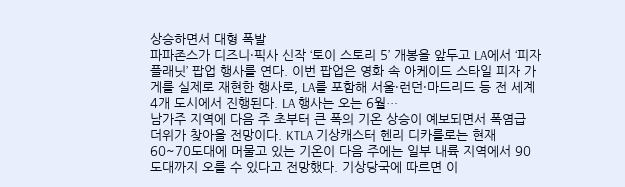상승하면서 대형 폭발
파파존스가 디즈니·픽사 신작 ‘토이 스토리 5’ 개봉을 앞두고 LA에서 ‘피자 플래닛’ 팝업 행사를 연다. 이번 팝업은 영화 속 아케이드 스타일 피자 가게를 실제로 재현한 행사로, LA를 포함해 서울·런던·마드리드 등 전 세계 4개 도시에서 진행된다. LA 행사는 오는 6월…
남가주 지역에 다음 주 초부터 큰 폭의 기온 상승이 예보되면서 폭염급 더위가 찾아올 전망이다. KTLA 기상캐스터 헨리 디카를로는 현재 60~70도대에 머물고 있는 기온이 다음 주에는 일부 내륙 지역에서 90도대까지 오를 수 있다고 전망했다. 기상당국에 따르면 이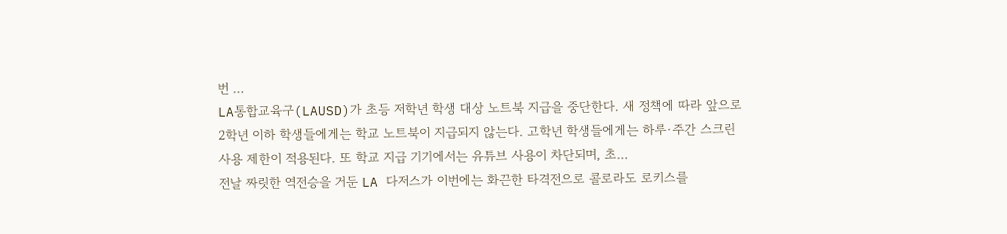번 …
LA통합교육구(LAUSD)가 초등 저학년 학생 대상 노트북 지급을 중단한다. 새 정책에 따라 앞으로 2학년 이하 학생들에게는 학교 노트북이 지급되지 않는다. 고학년 학생들에게는 하루·주간 스크린 사용 제한이 적용된다. 또 학교 지급 기기에서는 유튜브 사용이 차단되며, 초…
전날 짜릿한 역전승을 거둔 LA 다저스가 이번에는 화끈한 타격전으로 콜로라도 로키스를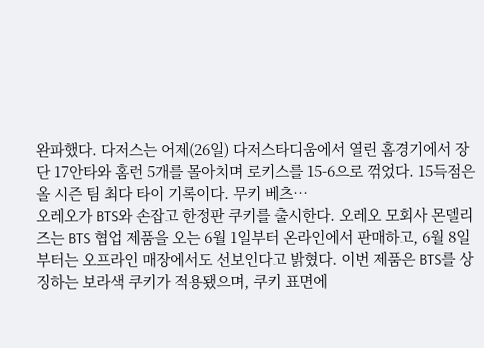완파했다. 다저스는 어제(26일) 다저스타디움에서 열린 홈경기에서 장단 17안타와 홈런 5개를 몰아치며 로키스를 15-6으로 꺾었다. 15득점은 올 시즌 팀 최다 타이 기록이다. 무키 베츠…
오레오가 BTS와 손잡고 한정판 쿠키를 출시한다. 오레오 모회사 몬델리즈는 BTS 협업 제품을 오는 6월 1일부터 온라인에서 판매하고, 6월 8일부터는 오프라인 매장에서도 선보인다고 밝혔다. 이번 제품은 BTS를 상징하는 보라색 쿠키가 적용됐으며, 쿠키 표면에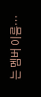는 멤버 이름…